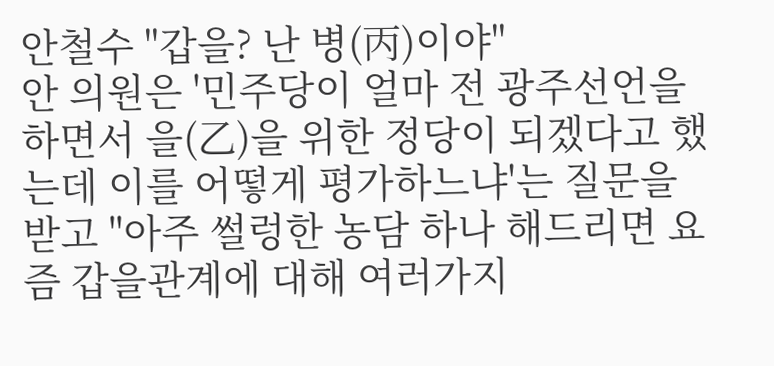안철수 "갑을? 난 병(丙)이야"
안 의원은 '민주당이 얼마 전 광주선언을 하면서 을(乙)을 위한 정당이 되겠다고 했는데 이를 어떻게 평가하느냐'는 질문을 받고 "아주 썰렁한 농담 하나 해드리면 요즘 갑을관계에 대해 여러가지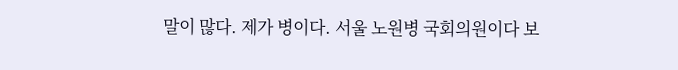말이 많다. 제가 병이다. 서울 노원병 국회의원이다 보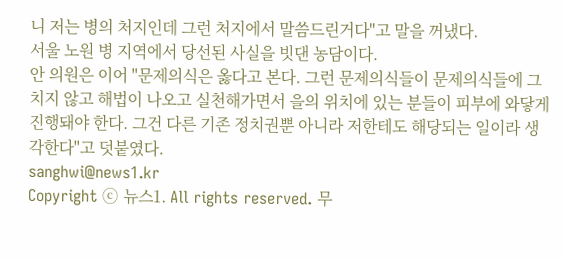니 저는 병의 처지인데 그런 처지에서 말씀드린거다"고 말을 꺼냈다.
서울 노원 병 지역에서 당선된 사실을 빗댄 농담이다.
안 의원은 이어 "문제의식은 옳다고 본다. 그런 문제의식들이 문제의식들에 그치지 않고 해법이 나오고 실천해가면서 을의 위치에 있는 분들이 피부에 와닿게 진행돼야 한다. 그건 다른 기존 정치권뿐 아니라 저한테도 해당되는 일이라 생각한다"고 덧붙였다.
sanghwi@news1.kr
Copyright ⓒ 뉴스1. All rights reserved. 무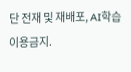단 전재 및 재배포, AI학습 이용금지.